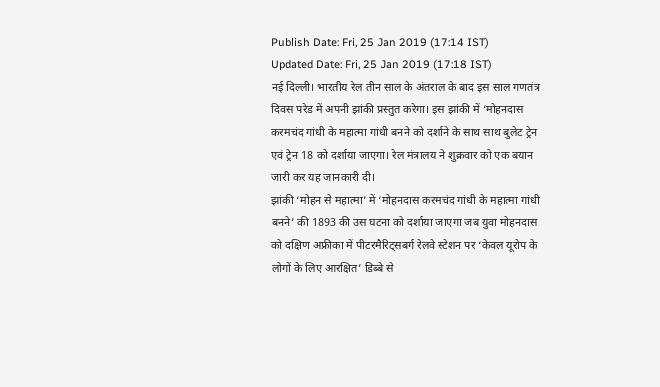Publish Date: Fri, 25 Jan 2019 (17:14 IST)
Updated Date: Fri, 25 Jan 2019 (17:18 IST)
नई दिल्ली। भारतीय रेल तीन साल के अंतराल के बाद इस साल गणतंत्र दिवस परेड में अपनी झांकी प्रस्तुत करेगा। इस झांकी में ‘मोहनदास करमचंद गांधी के महात्मा गांधी बनने को दर्शाने के साथ साथ बुलेट ट्रेन एवं ट्रेन 18 को दर्शाया जाएगा। रेल मंत्रालय ने शुक्रवार को एक बयान जारी कर यह जानकारी दी।
झांकी ‘मोहन से महात्मा’ में ‘मोहनदास करमचंद गांधी के महात्मा गांधी बनने’ की 1893 की उस घटना को दर्शाया जाएगा जब युवा मोहनदास को दक्षिण अफ्रीका में पीटरमैरिट्सबर्ग रेलवे स्टेशन पर ‘केवल यूरोप के लोगों के लिए आरक्षित’ डिब्बे से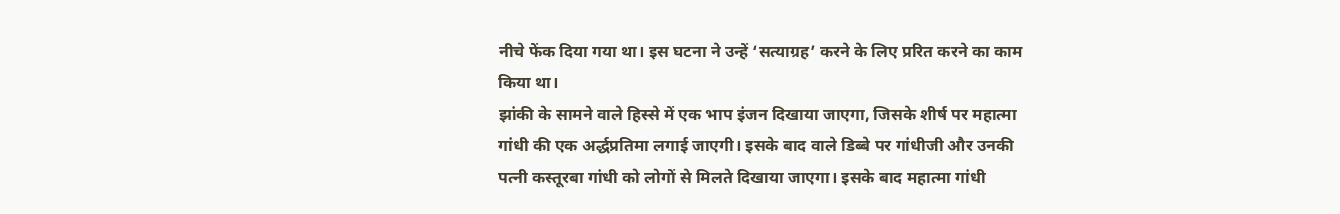नीचे फेंक दिया गया था। इस घटना ने उन्हें ‘सत्याग्रह’ करने के लिए प्ररित करने का काम किया था।
झांकी के सामने वाले हिस्से में एक भाप इंजन दिखाया जाएगा, जिसके शीर्ष पर महात्मा गांधी की एक अर्द्धप्रतिमा लगाई जाएगी। इसके बाद वाले डिब्बे पर गांधीजी और उनकी पत्नी कस्तूरबा गांधी को लोगों से मिलते दिखाया जाएगा। इसके बाद महात्मा गांधी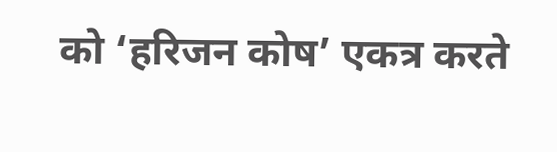को ‘हरिजन कोष’ एकत्र करते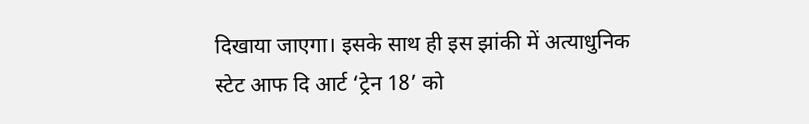दिखाया जाएगा। इसके साथ ही इस झांकी में अत्याधुनिक स्टेट आफ दि आर्ट ‘ट्रेन 18’ को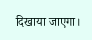दिखाया जाएगा।